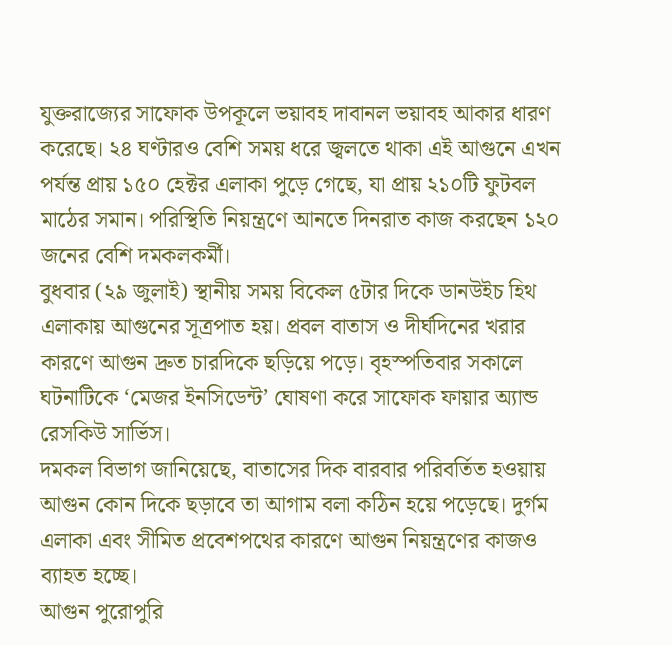যুক্তরাজ্যের সাফোক উপকূলে ভয়াবহ দাবানল ভয়াবহ আকার ধারণ করেছে। ২৪ ঘণ্টারও বেশি সময় ধরে জ্বলতে থাকা এই আগুনে এখন পর্যন্ত প্রায় ১৫০ হেক্টর এলাকা পুড়ে গেছে, যা প্রায় ২১০টি ফুটবল মাঠের সমান। পরিস্থিতি নিয়ন্ত্রণে আনতে দিনরাত কাজ করছেন ১২০ জনের বেশি দমকলকর্মী।
বুধবার (২৯ জুলাই) স্থানীয় সময় বিকেল ৫টার দিকে ডানউইচ হিথ এলাকায় আগুনের সূত্রপাত হয়। প্রবল বাতাস ও দীর্ঘদিনের খরার কারণে আগুন দ্রুত চারদিকে ছড়িয়ে পড়ে। বৃহস্পতিবার সকালে ঘটনাটিকে ‘মেজর ইনসিডেন্ট’ ঘোষণা করে সাফোক ফায়ার অ্যান্ড রেসকিউ সার্ভিস।
দমকল বিভাগ জানিয়েছে, বাতাসের দিক বারবার পরিবর্তিত হওয়ায় আগুন কোন দিকে ছড়াবে তা আগাম বলা কঠিন হয়ে পড়েছে। দুর্গম এলাকা এবং সীমিত প্রবেশপথের কারণে আগুন নিয়ন্ত্রণের কাজও ব্যাহত হচ্ছে।
আগুন পুরোপুরি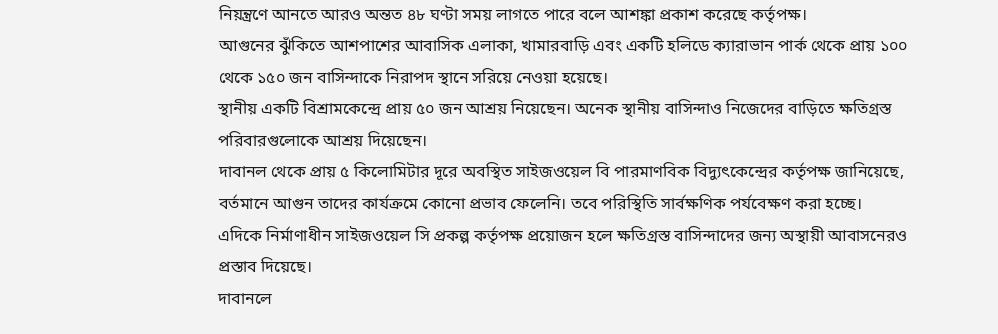নিয়ন্ত্রণে আনতে আরও অন্তত ৪৮ ঘণ্টা সময় লাগতে পারে বলে আশঙ্কা প্রকাশ করেছে কর্তৃপক্ষ।
আগুনের ঝুঁকিতে আশপাশের আবাসিক এলাকা, খামারবাড়ি এবং একটি হলিডে ক্যারাভান পার্ক থেকে প্রায় ১০০ থেকে ১৫০ জন বাসিন্দাকে নিরাপদ স্থানে সরিয়ে নেওয়া হয়েছে।
স্থানীয় একটি বিশ্রামকেন্দ্রে প্রায় ৫০ জন আশ্রয় নিয়েছেন। অনেক স্থানীয় বাসিন্দাও নিজেদের বাড়িতে ক্ষতিগ্রস্ত পরিবারগুলোকে আশ্রয় দিয়েছেন।
দাবানল থেকে প্রায় ৫ কিলোমিটার দূরে অবস্থিত সাইজওয়েল বি পারমাণবিক বিদ্যুৎকেন্দ্রের কর্তৃপক্ষ জানিয়েছে, বর্তমানে আগুন তাদের কার্যক্রমে কোনো প্রভাব ফেলেনি। তবে পরিস্থিতি সার্বক্ষণিক পর্যবেক্ষণ করা হচ্ছে।
এদিকে নির্মাণাধীন সাইজওয়েল সি প্রকল্প কর্তৃপক্ষ প্রয়োজন হলে ক্ষতিগ্রস্ত বাসিন্দাদের জন্য অস্থায়ী আবাসনেরও প্রস্তাব দিয়েছে।
দাবানলে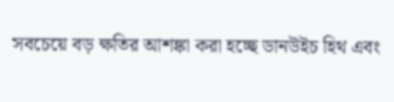সবচেয়ে বড় ক্ষতির আশঙ্কা করা হচ্ছে ডানউইচ হিথ এবং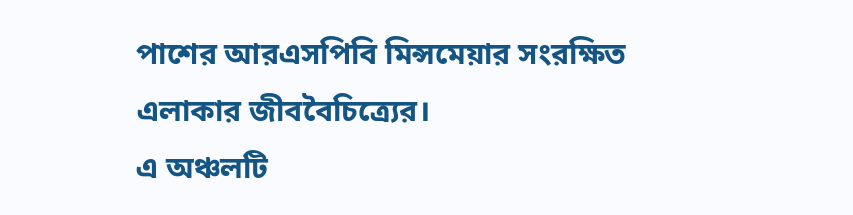পাশের আরএসপিবি মিন্সমেয়ার সংরক্ষিত এলাকার জীববৈচিত্র্যের।
এ অঞ্চলটি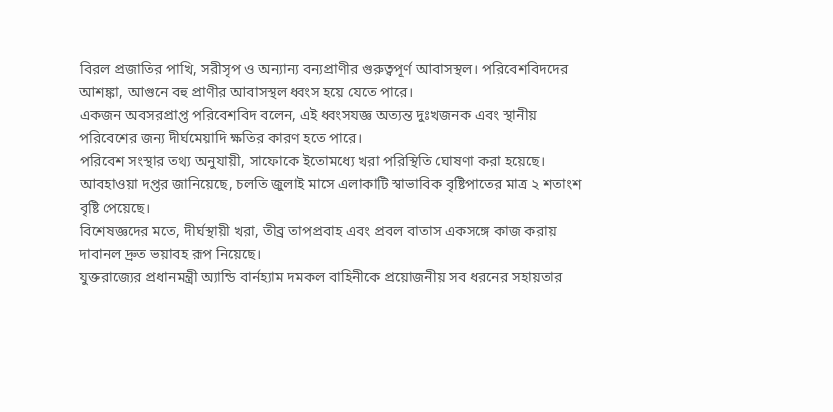বিরল প্রজাতির পাখি, সরীসৃপ ও অন্যান্য বন্যপ্রাণীর গুরুত্বপূর্ণ আবাসস্থল। পরিবেশবিদদের আশঙ্কা, আগুনে বহু প্রাণীর আবাসস্থল ধ্বংস হয়ে যেতে পারে।
একজন অবসরপ্রাপ্ত পরিবেশবিদ বলেন, এই ধ্বংসযজ্ঞ অত্যন্ত দুঃখজনক এবং স্থানীয় পরিবেশের জন্য দীর্ঘমেয়াদি ক্ষতির কারণ হতে পারে।
পরিবেশ সংস্থার তথ্য অনুযায়ী, সাফোকে ইতোমধ্যে খরা পরিস্থিতি ঘোষণা করা হয়েছে। আবহাওয়া দপ্তর জানিয়েছে, চলতি জুলাই মাসে এলাকাটি স্বাভাবিক বৃষ্টিপাতের মাত্র ২ শতাংশ বৃষ্টি পেয়েছে।
বিশেষজ্ঞদের মতে, দীর্ঘস্থায়ী খরা, তীব্র তাপপ্রবাহ এবং প্রবল বাতাস একসঙ্গে কাজ করায় দাবানল দ্রুত ভয়াবহ রূপ নিয়েছে।
যুক্তরাজ্যের প্রধানমন্ত্রী অ্যান্ডি বার্নহ্যাম দমকল বাহিনীকে প্রয়োজনীয় সব ধরনের সহায়তার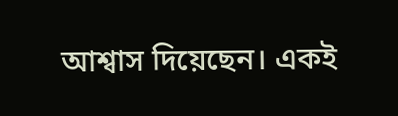আশ্বাস দিয়েছেন। একই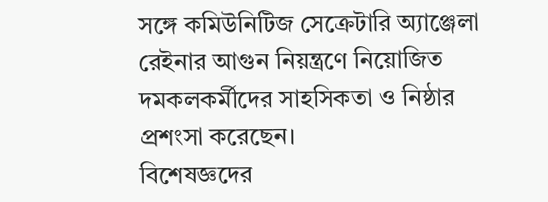সঙ্গে কমিউনিটিজ সেক্রেটারি অ্যাঞ্জেলা রেইনার আগুন নিয়ন্ত্রণে নিয়োজিত দমকলকর্মীদের সাহসিকতা ও নিষ্ঠার প্রশংসা করেছেন।
বিশেষজ্ঞদের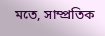মতে, সাম্প্রতিক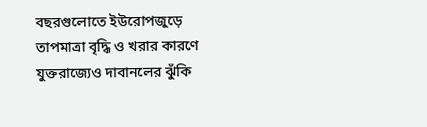বছরগুলোতে ইউরোপজুড়ে তাপমাত্রা বৃদ্ধি ও খরার কারণে যুক্তরাজ্যেও দাবানলের ঝুঁকি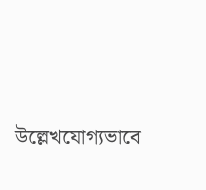উল্লেখযোগ্যভাবে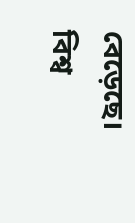বেড়েছে।
বিশ্ব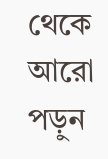থেকে আরো পড়ুন